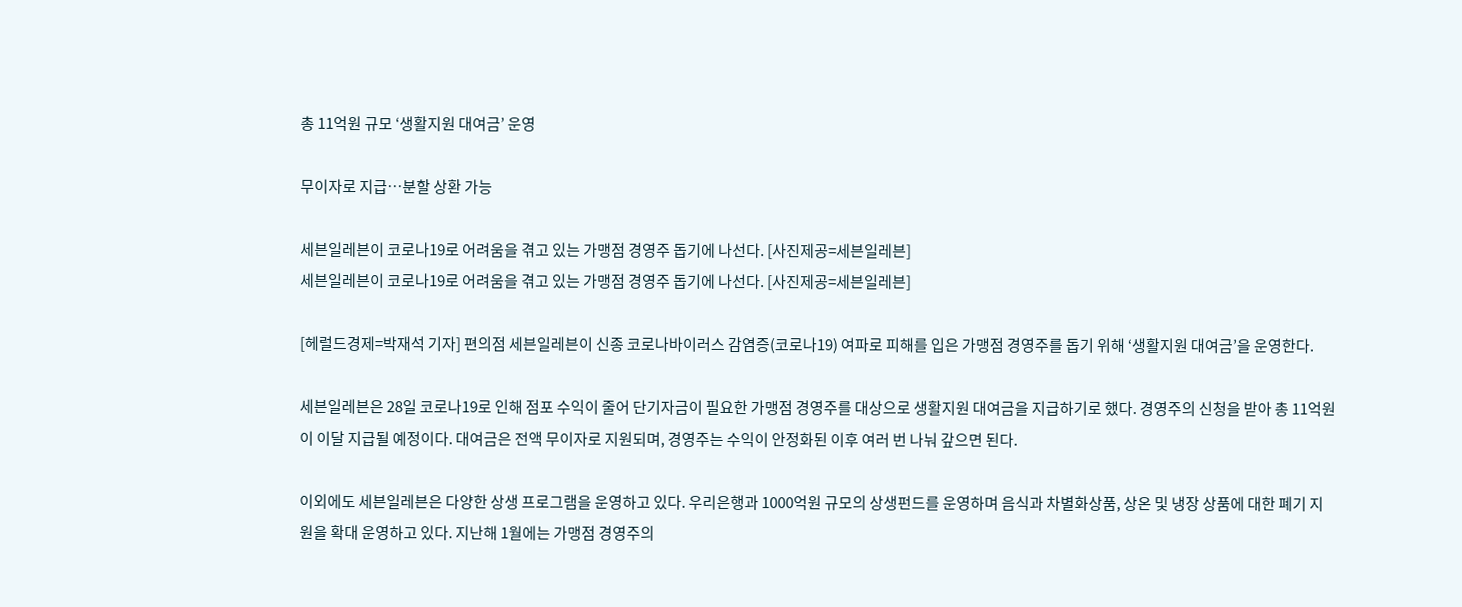총 11억원 규모 ‘생활지원 대여금’ 운영

무이자로 지급…분할 상환 가능

세븐일레븐이 코로나19로 어려움을 겪고 있는 가맹점 경영주 돕기에 나선다. [사진제공=세븐일레븐]
세븐일레븐이 코로나19로 어려움을 겪고 있는 가맹점 경영주 돕기에 나선다. [사진제공=세븐일레븐]

[헤럴드경제=박재석 기자] 편의점 세븐일레븐이 신종 코로나바이러스 감염증(코로나19) 여파로 피해를 입은 가맹점 경영주를 돕기 위해 ‘생활지원 대여금’을 운영한다.

세븐일레븐은 28일 코로나19로 인해 점포 수익이 줄어 단기자금이 필요한 가맹점 경영주를 대상으로 생활지원 대여금을 지급하기로 했다. 경영주의 신청을 받아 총 11억원이 이달 지급될 예정이다. 대여금은 전액 무이자로 지원되며, 경영주는 수익이 안정화된 이후 여러 번 나눠 갚으면 된다.

이외에도 세븐일레븐은 다양한 상생 프로그램을 운영하고 있다. 우리은행과 1000억원 규모의 상생펀드를 운영하며 음식과 차별화상품, 상온 및 냉장 상품에 대한 폐기 지원을 확대 운영하고 있다. 지난해 1월에는 가맹점 경영주의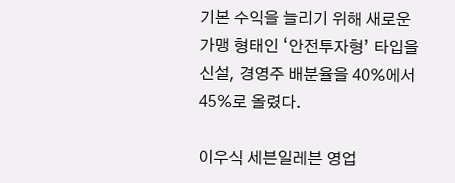기본 수익을 늘리기 위해 새로운 가맹 형태인 ‘안전투자형’ 타입을 신설, 경영주 배분율을 40%에서 45%로 올렸다.

이우식 세븐일레븐 영업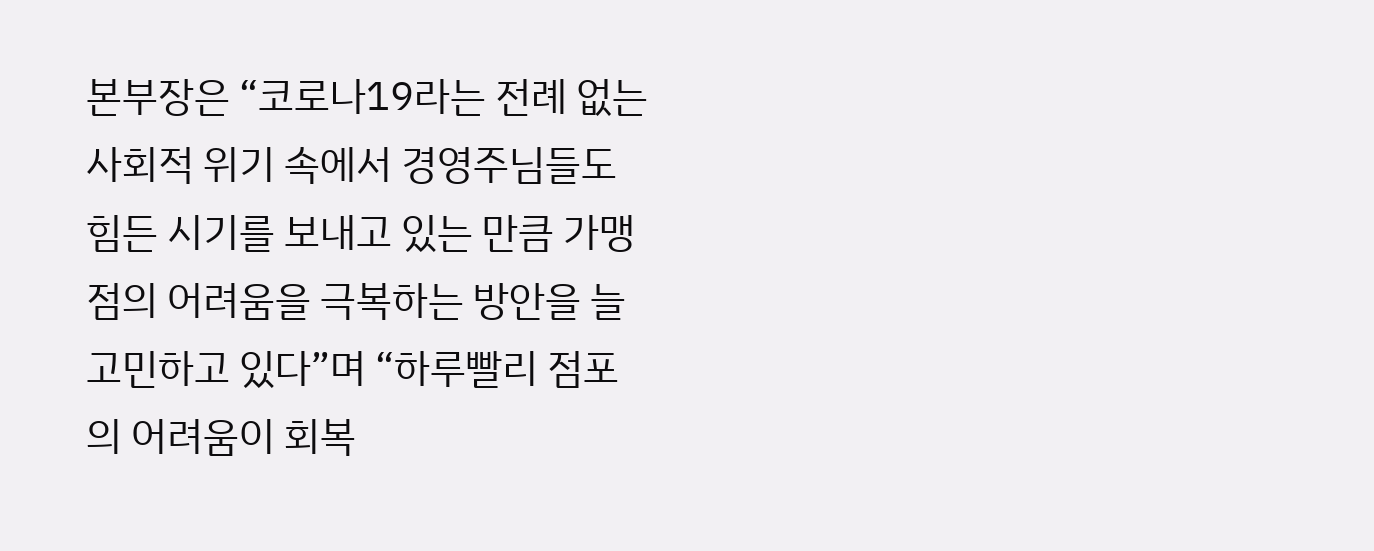본부장은 “코로나19라는 전례 없는 사회적 위기 속에서 경영주님들도 힘든 시기를 보내고 있는 만큼 가맹점의 어려움을 극복하는 방안을 늘 고민하고 있다”며 “하루빨리 점포의 어려움이 회복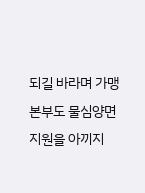되길 바라며 가맹본부도 물심양면 지원을 아끼지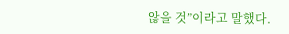않을 것”이라고 말했다.